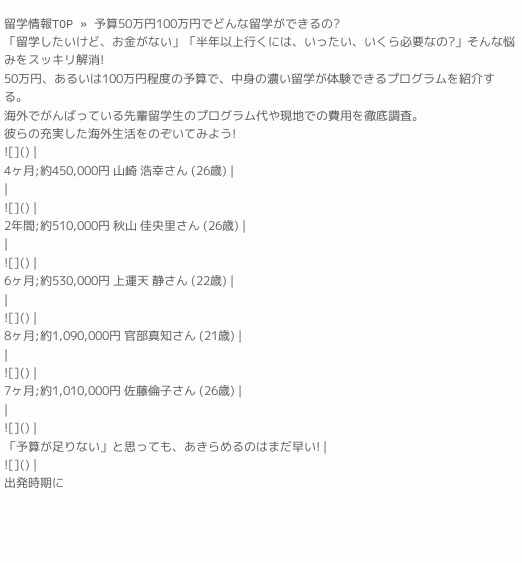留学情報TOP » 予算50万円100万円でどんな留学ができるの?
「留学したいけど、お金がない」「半年以上行くには、いったい、いくら必要なの?」そんな悩みをスッキリ解消!
50万円、あるいは100万円程度の予算で、中身の濃い留学が体験できるプログラムを紹介する。
海外でがんばっている先輩留学生のプログラム代や現地での費用を徹底調査。
彼らの充実した海外生活をのぞいてみよう!
![]() |
4ヶ月;約450,000円 山崎 浩幸さん (26歳) |
|
![]() |
2年間;約510,000円 秋山 佳央里さん (26歳) |
|
![]() |
6ヶ月;約530,000円 上運天 静さん (22歳) |
|
![]() |
8ヶ月;約1,090,000円 官部真知さん (21歳) |
|
![]() |
7ヶ月;約1,010,000円 佐藤倫子さん (26歳) |
|
![]() |
「予算が足りない」と思っても、あきらめるのはまだ早い! |
![]() |
出発時期に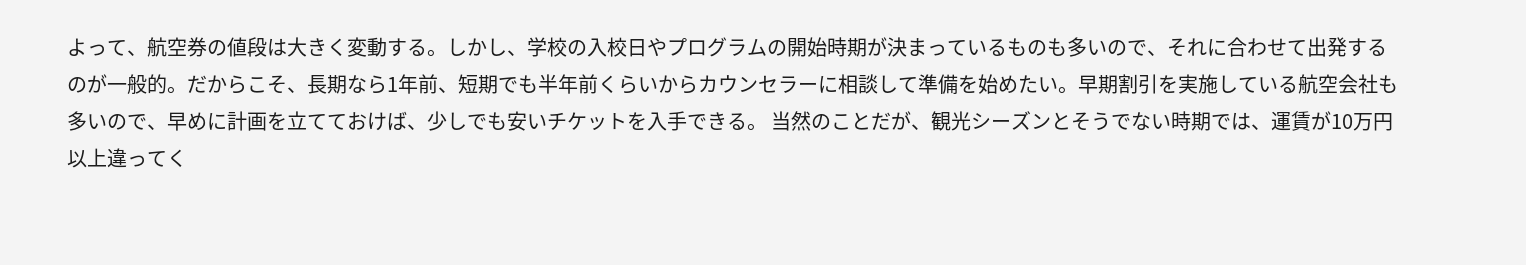よって、航空券の値段は大きく変動する。しかし、学校の入校日やプログラムの開始時期が決まっているものも多いので、それに合わせて出発するのが一般的。だからこそ、長期なら1年前、短期でも半年前くらいからカウンセラーに相談して準備を始めたい。早期割引を実施している航空会社も多いので、早めに計画を立てておけば、少しでも安いチケットを入手できる。 当然のことだが、観光シーズンとそうでない時期では、運賃が10万円以上違ってく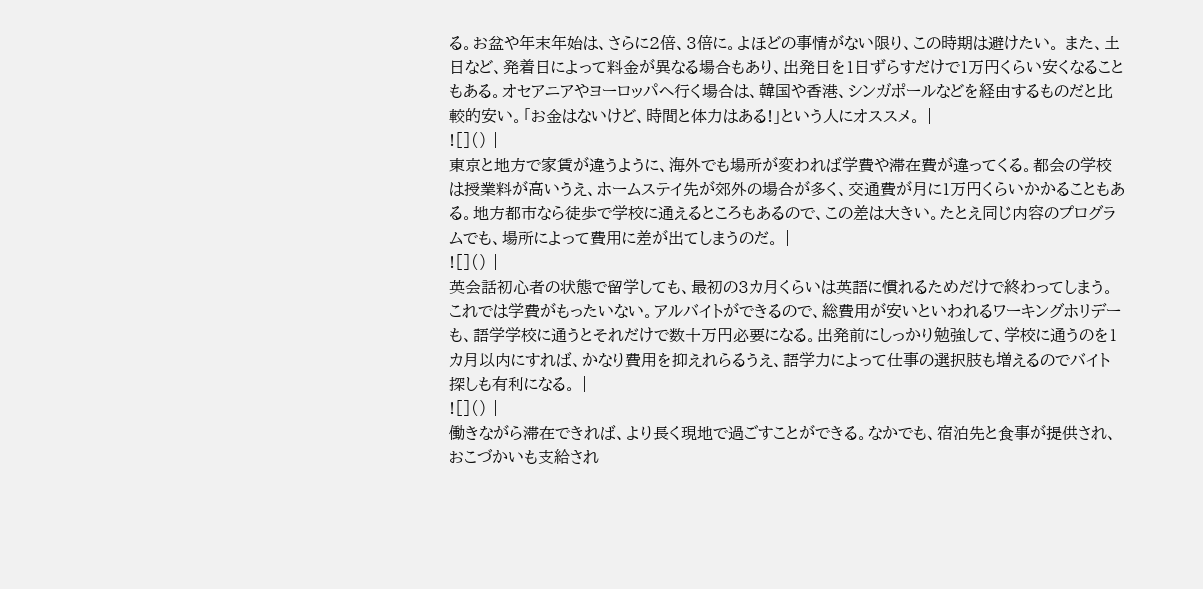る。お盆や年末年始は、さらに2倍、3倍に。よほどの事情がない限り、この時期は避けたい。 また、土日など、発着日によって料金が異なる場合もあり、出発日を1日ずらすだけで1万円くらい安くなることもある。オセアニアやヨーロッパへ行く場合は、韓国や香港、シンガポールなどを経由するものだと比較的安い。「お金はないけど、時間と体力はある!」という人にオススメ。 |
![]() |
東京と地方で家賃が違うように、海外でも場所が変われば学費や滞在費が違ってくる。都会の学校は授業料が高いうえ、ホームステイ先が郊外の場合が多く、交通費が月に1万円くらいかかることもある。地方都市なら徒歩で学校に通えるところもあるので、この差は大きい。たとえ同じ内容のプログラムでも、場所によって費用に差が出てしまうのだ。 |
![]() |
英会話初心者の状態で留学しても、最初の3カ月くらいは英語に慣れるためだけで終わってしまう。これでは学費がもったいない。アルバイトができるので、総費用が安いといわれるワーキングホリデーも、語学学校に通うとそれだけで数十万円必要になる。出発前にしっかり勉強して、学校に通うのを1カ月以内にすれば、かなり費用を抑えれらるうえ、語学力によって仕事の選択肢も増えるのでバイト探しも有利になる。 |
![]() |
働きながら滞在できれば、より長く現地で過ごすことができる。なかでも、宿泊先と食事が提供され、おこづかいも支給され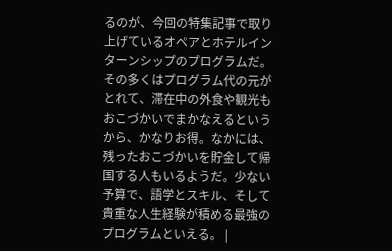るのが、今回の特集記事で取り上げているオペアとホテルインターンシップのプログラムだ。その多くはプログラム代の元がとれて、滞在中の外食や観光もおこづかいでまかなえるというから、かなりお得。なかには、残ったおこづかいを貯金して帰国する人もいるようだ。少ない予算で、語学とスキル、そして貴重な人生経験が積める最強のプログラムといえる。 |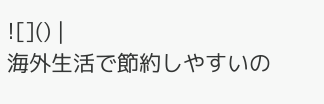![]() |
海外生活で節約しやすいの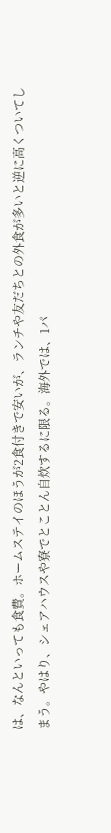は、なんといっても食費。ホームステイのほうが2食付きで安いが、ランチや友だちとの外食が多いと逆に高くついてしまう。やはり、シェアハウスや寮でとことん自炊するに限る。海外では、1パ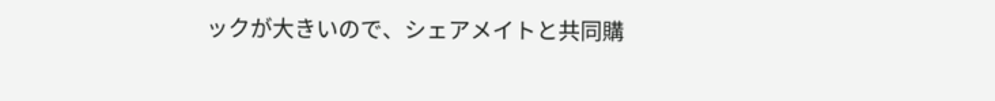ックが大きいので、シェアメイトと共同購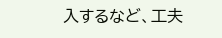入するなど、工夫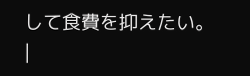して食費を抑えたい。 |